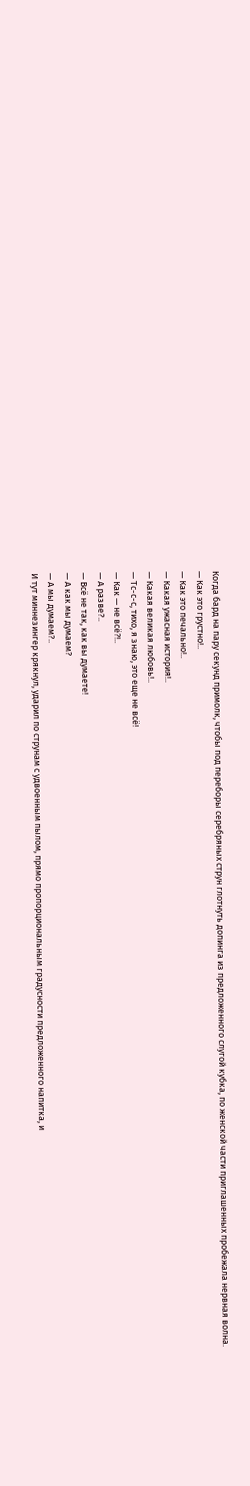Когда бард на пару секунд примолк, чтобы под переборы серебряных струн глотнуть допинга из предложенного слугой кубка, по женской части приглашенных пробежала нервная волна.
— Как это грустно!..
— Как это печально!..
— Какая ужасная история!..
— Какая великая любовь!..
— Тс-с-с, тихо, я знаю, это еще не всё!
— Как — не всё?!..
— А разве?..
— Всё не так, как вы думаете!
— А как мы думаем?
— А мы думаем?..
И тут миннезингер крякнул, ударил по струнам с удвоенным пылом, прямо пропорциональным градусности предложенного напитка, и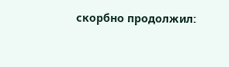скорбно продолжил: